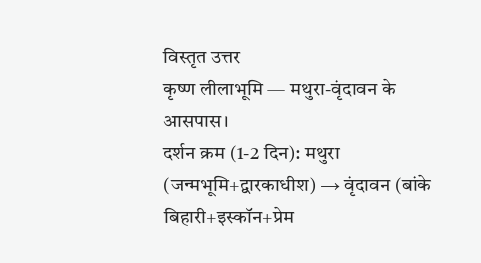विस्तृत उत्तर
कृष्ण लीलाभूमि — मथुरा-वृंदावन के आसपास।
दर्शन क्रम (1-2 दिन): मथुरा (जन्मभूमि+द्वारकाधीश) → वृंदावन (बांके बिहारी+इस्कॉन+प्रेम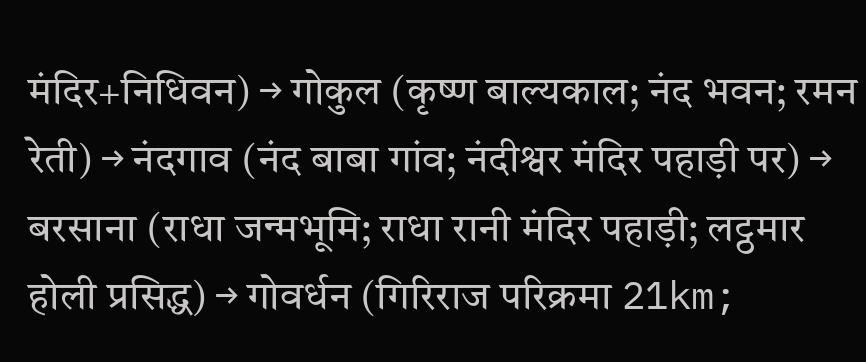मंदिर+निधिवन) → गोकुल (कृष्ण बाल्यकाल; नंद भवन; रमन रेती) → नंदगाव (नंद बाबा गांव; नंदीश्वर मंदिर पहाड़ी पर) → बरसाना (राधा जन्मभूमि; राधा रानी मंदिर पहाड़ी; लट्ठमार होली प्रसिद्ध) → गोवर्धन (गिरिराज परिक्रमा 21km;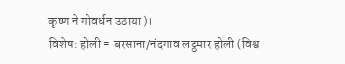कृष्ण ने गोवर्धन उठाया)।
विशेष: होली = बरसाना/नंदगाव लट्ठमार होली (विश्व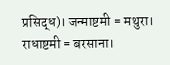प्रसिद्ध)। जन्माष्टमी = मथुरा। राधाष्टमी = बरसाना।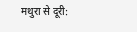मथुरा से दूरी: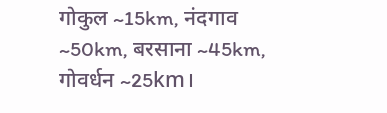गोकुल ~15km, नंदगाव ~50km, बरसाना ~45km, गोवर्धन ~25km।